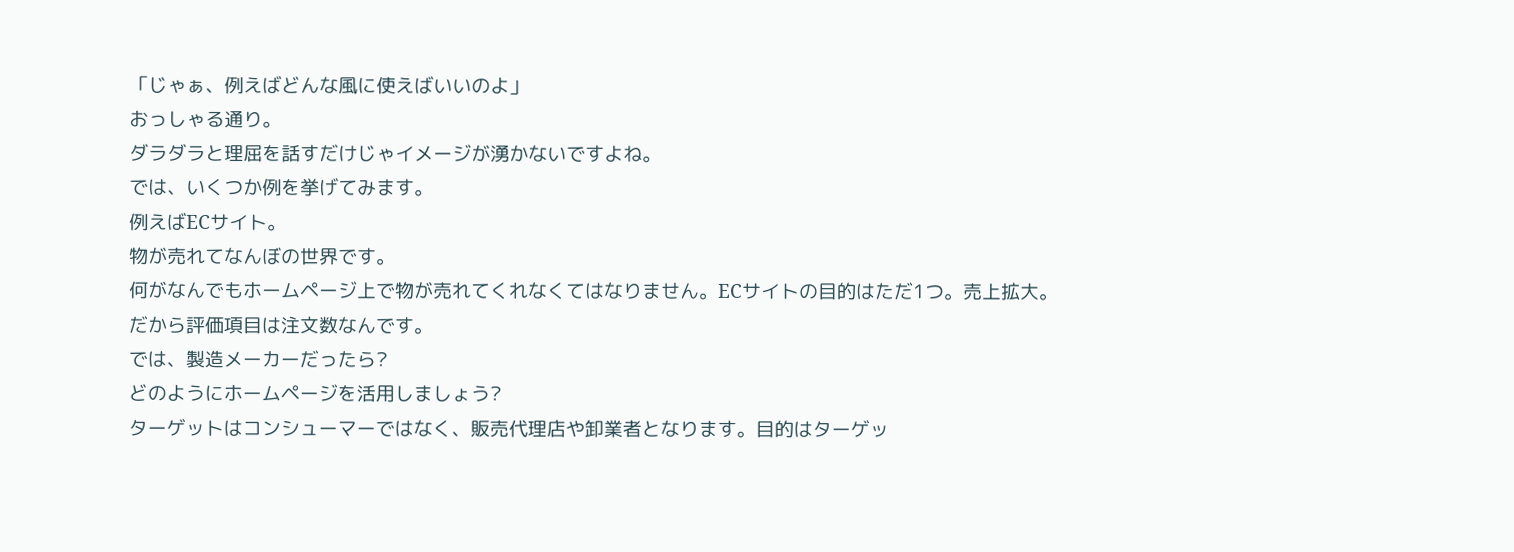「じゃぁ、例えばどんな風に使えばいいのよ」
おっしゃる通り。
ダラダラと理屈を話すだけじゃイメージが湧かないですよね。
では、いくつか例を挙げてみます。
例えばECサイト。
物が売れてなんぼの世界です。
何がなんでもホームページ上で物が売れてくれなくてはなりません。ECサイトの目的はただ1つ。売上拡大。
だから評価項目は注文数なんです。
では、製造メーカーだったら?
どのようにホームページを活用しましょう?
ターゲットはコンシューマーではなく、販売代理店や卸業者となります。目的はターゲッ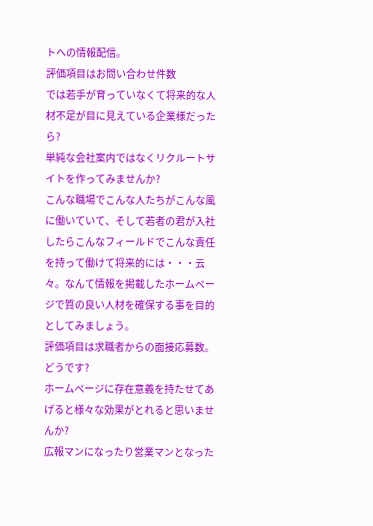トへの情報配信。
評価項目はお問い合わせ件数
では若手が育っていなくて将来的な人材不足が目に見えている企業様だったら?
単純な会社案内ではなくリクルートサイトを作ってみませんか?
こんな職場でこんな人たちがこんな風に働いていて、そして若者の君が入社したらこんなフィールドでこんな責任を持って働けて将来的には・・・云々。なんて情報を掲載したホームページで質の良い人材を確保する事を目的としてみましょう。
評価項目は求職者からの面接応募数。
どうです?
ホームページに存在意義を持たせてあげると様々な効果がとれると思いませんか?
広報マンになったり営業マンとなった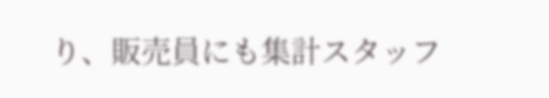り、販売員にも集計スタッフ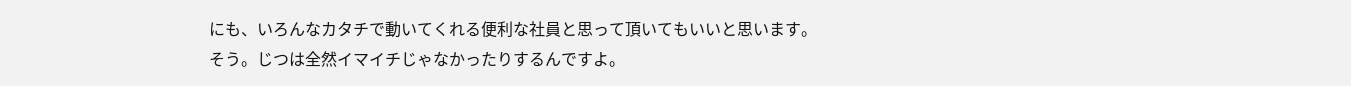にも、いろんなカタチで動いてくれる便利な社員と思って頂いてもいいと思います。
そう。じつは全然イマイチじゃなかったりするんですよ。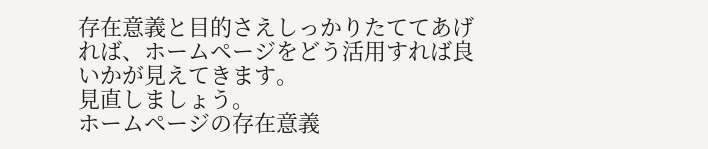存在意義と目的さえしっかりたててあげれば、ホームページをどう活用すれば良いかが見えてきます。
見直しましょう。
ホームページの存在意義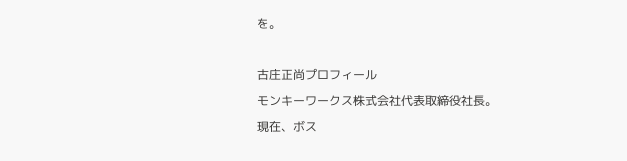を。

古庄正尚プロフィール
モンキーワークス株式会社代表取締役社長。
現在、ボス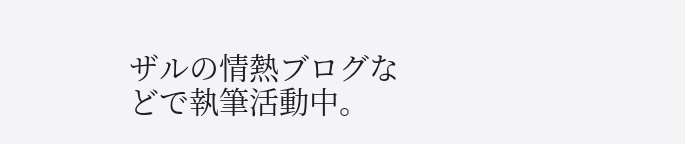ザルの情熱ブログなどで執筆活動中。